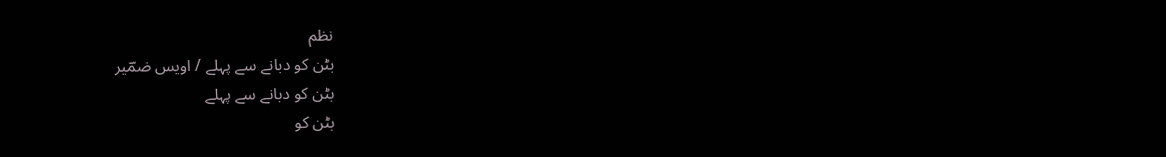نظم
بٹن کو دبانے سے پہلے / اویس ضمؔیر
بٹن کو دبانے سے پہلے
بٹن کو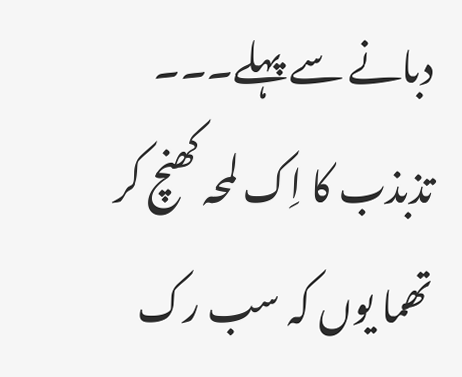دبانے سے پہلے۔۔۔
تذبذب کا اِک لمحہ کھنچ کر
تھما یوں کہ سب رک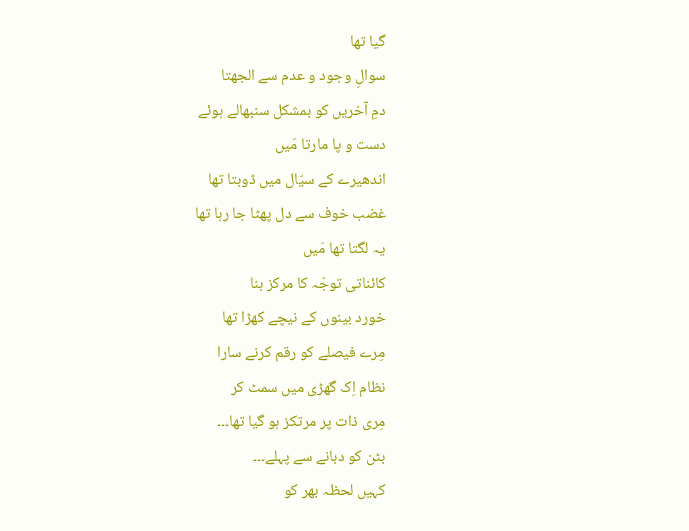گیا تھا
سوالِ وجود و عدم سے الجھتا
دمِ آخریں کو بمشکل سنبھالے ہوئے
دست و پا مارتا مَیں
اندھیرے کے سیّال میں ڈوبتا تھا
غضب خوف سے دل پھٹا جا رہا تھا
یہ لگتا تھا مَیں
کائناتی توجّہ کا مرکز بنا
خورد بینوں کے نیچے کھڑا تھا
مِرے فیصلے کو رقم کرنے سارا
نظام اِک گھڑی میں سمٹ کر
مِری ذات پر مرتکز ہو گیا تھا۔۔۔
بٹن کو دبانے سے پہلے۔۔۔
کہیں لحظہ بھر کو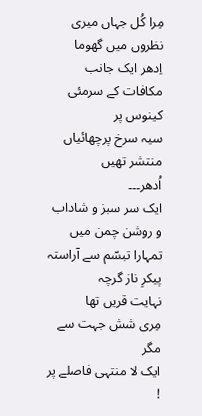مِرا کُل جہاں میری نظروں میں گھوما
اِدھر ایک جانب
مکافات کے سرمئی کینوس پر
سیہ سرخ پرچھائیاں منتشر تھیں
اُدھر۔۔۔
ایک سر سبز و شاداب و روشن چمن میں
تمہارا تبسّم سے آراستہ پیکرِ ناز گرچہ
نہایت قریں تھا
مِری شش جہت سے مگر
ایک لا منتہی فاصلے پر !